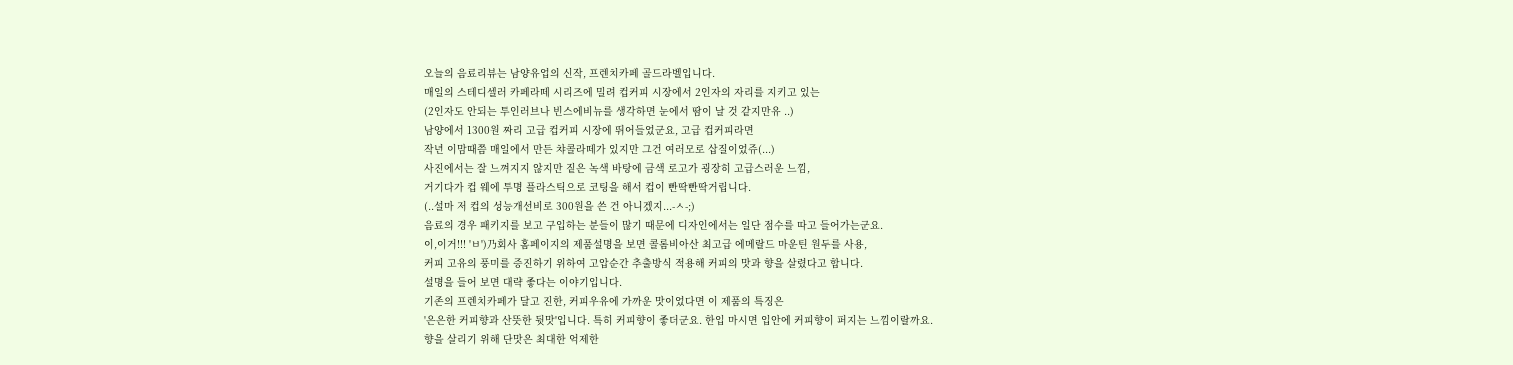오늘의 음료리뷰는 남양유업의 신작, 프렌치카페 골드라벨입니다.
매일의 스테디셀러 카페라떼 시리즈에 밀려 컵커피 시장에서 2인자의 자리를 지키고 있는
(2인자도 안되는 투인러브나 빈스에비뉴를 생각하면 눈에서 땀이 날 것 같지만유 ..)
남양에서 1300원 짜리 고급 컵커피 시장에 뛰어들었군요, 고급 컵커피라면
작년 이맘때쯤 매일에서 만든 챠콜라떼가 있지만 그건 여러모로 삽질이었쥬(...)
사진에서는 잘 느껴지지 않지만 짙은 녹색 바탕에 금색 로고가 굉장히 고급스러운 느낌,
거기다가 컵 웨에 투명 플라스틱으로 코팅을 해서 컵이 빤딱빤딱거립니다.
(..설마 저 컵의 성능개선비로 300원을 쓴 건 아니겠지...-ㅅ-;)
음료의 경우 패키지를 보고 구입하는 분들이 많기 때문에 디자인에서는 일단 점수를 따고 들어가는군요.
이,이거!!! 'ㅂ')乃회사 홈페이지의 제품설명을 보면 콜롬비아산 최고급 에메랄드 마운틴 원두를 사용,
커피 고유의 풍미를 증진하기 위하여 고압순간 추출방식 적용해 커피의 맛과 향을 살렸다고 합니다.
설명을 들어 보면 대략 좋다는 이야기입니다.
기존의 프렌치카페가 달고 진한, 커피우유에 가까운 맛이었다면 이 제품의 특징은
'은은한 커피향과 산뜻한 뒷맛'입니다. 특히 커피향이 좋더군요. 한입 마시면 입안에 커피향이 퍼지는 느낌이랄까요.
향을 살리기 위해 단맛은 최대한 억제한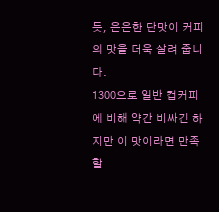듯, 은은한 단맛이 커피의 맛을 더욱 살려 줍니다.
1300으로 일반 컵커피에 비해 약간 비싸긴 하지만 이 맛이라면 만족할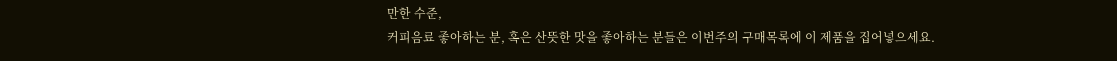만한 수준,
커피음료 좋아하는 분, 혹은 산뜻한 맛을 좋아하는 분들은 이번주의 구매목록에 이 제품을 집어넣으세요.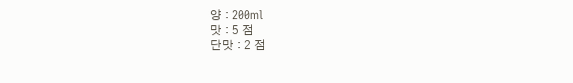양 : 200ml
맛 : 5 점
단맛 : 2 점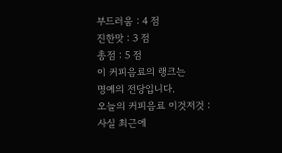부드러움 : 4 점
진한맛 : 3 점
총점 : 5 점
이 커피음료의 랭크는
명예의 전당입니다.
오늘의 커피음료 이것저것 :
사실 최근에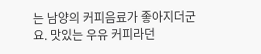는 남양의 커피음료가 좋아지더군요. 맛있는 우유 커피라던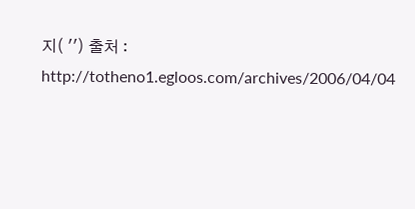지( '') 출처 :
http://totheno1.egloos.com/archives/2006/04/04